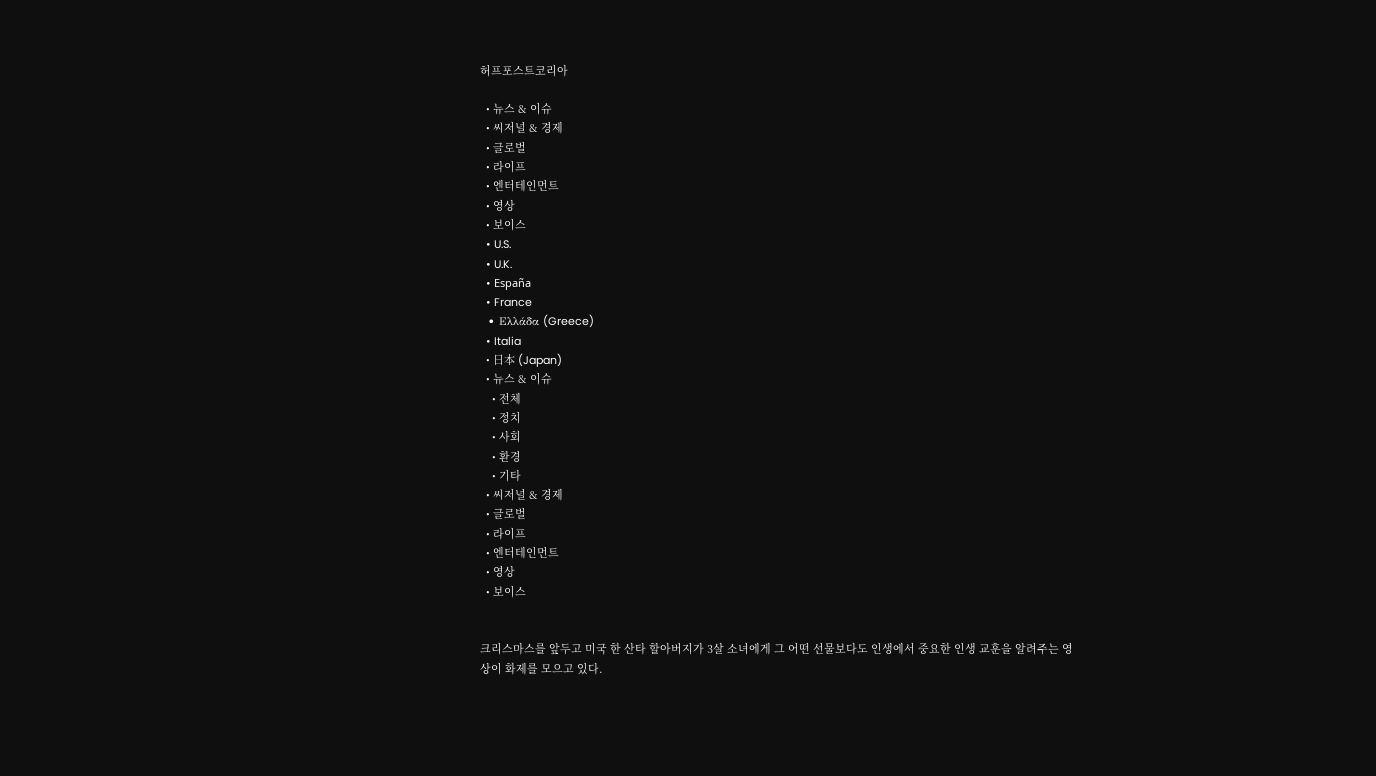허프포스트코리아

  • 뉴스 & 이슈
  • 씨저널 & 경제
  • 글로벌
  • 라이프
  • 엔터테인먼트
  • 영상
  • 보이스
  • U.S.
  • U.K.
  • España
  • France
  • Ελλάδα (Greece)
  • Italia
  • 日本 (Japan)
  • 뉴스 & 이슈
    • 전체
    • 정치
    • 사회
    • 환경
    • 기타
  • 씨저널 & 경제
  • 글로벌
  • 라이프
  • 엔터테인먼트
  • 영상
  • 보이스


크리스마스를 앞두고 미국 한 산타 할아버지가 3살 소녀에게 그 어떤 선물보다도 인생에서 중요한 인생 교훈을 알려주는 영상이 화제를 모으고 있다.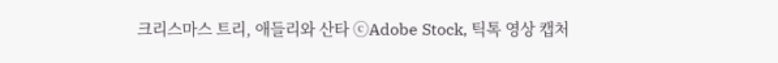크리스마스 트리, 애들리와 산타 ⓒAdobe Stock, 틱톡 영상 캡처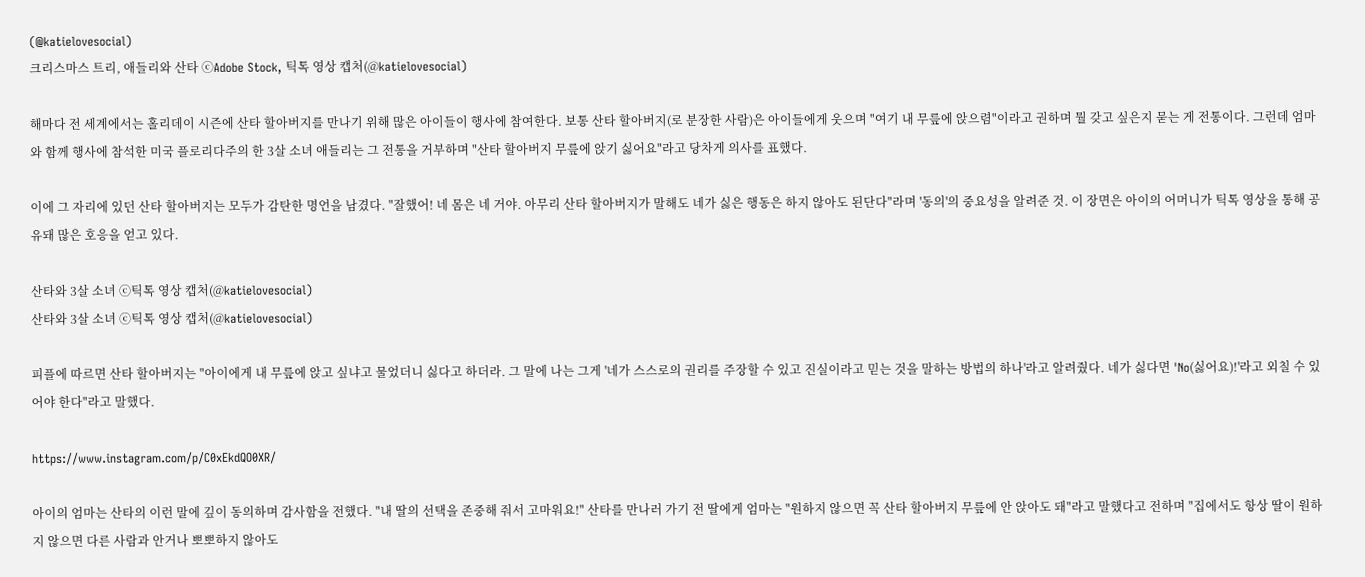(@katielovesocial)
크리스마스 트리, 애들리와 산타 ⓒAdobe Stock, 틱톡 영상 캡처(@katielovesocial)

해마다 전 세계에서는 홀리데이 시즌에 산타 할아버지를 만나기 위해 많은 아이들이 행사에 참여한다. 보통 산타 할아버지(로 분장한 사람)은 아이들에게 웃으며 "여기 내 무릎에 앉으렴"이라고 권하며 뭘 갖고 싶은지 묻는 게 전통이다. 그런데 엄마와 함께 행사에 참석한 미국 플로리다주의 한 3살 소녀 애들리는 그 전통을 거부하며 "산타 할아버지 무릎에 앉기 싫어요"라고 당차게 의사를 표했다.

이에 그 자리에 있던 산타 할아버지는 모두가 감탄한 명언을 남겼다. "잘했어! 네 몸은 네 거야. 아무리 산타 할아버지가 말해도 네가 싫은 행동은 하지 않아도 된단다"라며 '동의'의 중요성을 알려준 것. 이 장면은 아이의 어머니가 틱톡 영상을 통해 공유돼 많은 호응을 얻고 있다.

산타와 3살 소녀 ⓒ틱톡 영상 캡처(@katielovesocial)
산타와 3살 소녀 ⓒ틱톡 영상 캡처(@katielovesocial)

피플에 따르면 산타 할아버지는 "아이에게 내 무릎에 앉고 싶냐고 물었더니 싫다고 하더라. 그 말에 나는 그게 '네가 스스로의 권리를 주장할 수 있고 진실이라고 믿는 것을 말하는 방법의 하나'라고 알려줬다. 네가 싫다면 'No(싫어요)!'라고 외칠 수 있어야 한다"라고 말했다.

https://www.instagram.com/p/C0xEkdQO0XR/

아이의 엄마는 산타의 이런 말에 깊이 동의하며 감사함을 전했다. "내 딸의 선택을 존중해 줘서 고마워요!" 산타를 만나러 가기 전 딸에게 엄마는 "원하지 않으면 꼭 산타 할아버지 무릎에 안 앉아도 돼"라고 말했다고 전하며 "집에서도 항상 딸이 원하지 않으면 다른 사람과 안거나 뽀뽀하지 않아도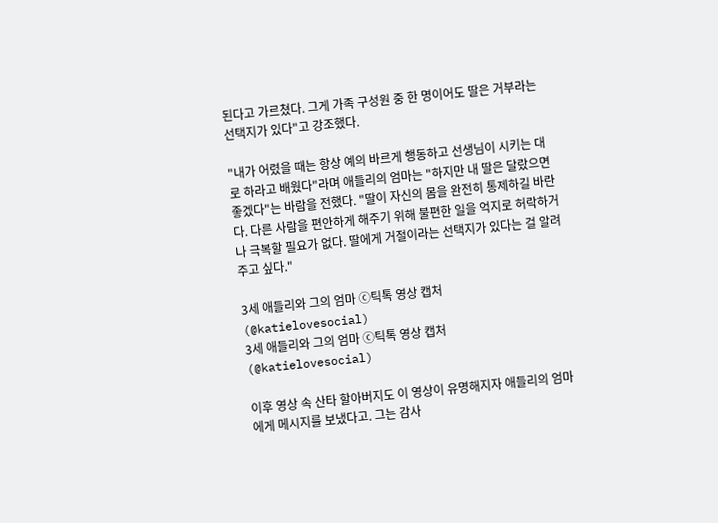된다고 가르쳤다. 그게 가족 구성원 중 한 명이어도 딸은 거부라는 선택지가 있다"고 강조했다.

"내가 어렸을 때는 항상 예의 바르게 행동하고 선생님이 시키는 대로 하라고 배웠다"라며 애들리의 엄마는 "하지만 내 딸은 달랐으면 좋겠다"는 바람을 전했다. "딸이 자신의 몸을 완전히 통제하길 바란다. 다른 사람을 편안하게 해주기 위해 불편한 일을 억지로 허락하거나 극복할 필요가 없다. 딸에게 거절이라는 선택지가 있다는 걸 알려주고 싶다."

3세 애들리와 그의 엄마 ⓒ틱톡 영상 캡처(@katielovesocial)
3세 애들리와 그의 엄마 ⓒ틱톡 영상 캡처(@katielovesocial)

이후 영상 속 산타 할아버지도 이 영상이 유명해지자 애들리의 엄마에게 메시지를 보냈다고. 그는 감사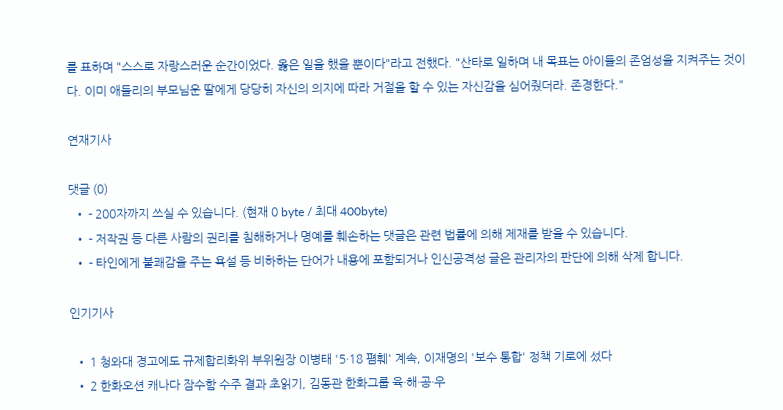를 표하며 "스스로 자랑스러운 순간이었다. 옳은 일을 했을 뿐이다"라고 전했다. "산타로 일하며 내 목표는 아이들의 존엄성을 지켜주는 것이다. 이미 애들리의 부모님운 딸에게 당당히 자신의 의지에 따라 거절을 할 수 있는 자신감을 심어줬더라. 존경한다."

연재기사

댓글 (0)
  • - 200자까지 쓰실 수 있습니다. (현재 0 byte / 최대 400byte)
  • - 저작권 등 다른 사람의 권리를 침해하거나 명예를 훼손하는 댓글은 관련 법률에 의해 제재를 받을 수 있습니다.
  • - 타인에게 불쾌감을 주는 욕설 등 비하하는 단어가 내용에 포함되거나 인신공격성 글은 관리자의 판단에 의해 삭제 합니다.

인기기사

  • 1 청와대 경고에도 규제합리화위 부위원장 이병태 '5·18 폄훼' 계속, 이재명의 '보수 통합' 정책 기로에 섰다
  • 2 한화오션 캐나다 잠수함 수주 결과 초읽기, 김동관 한화그룹 육·해·공·우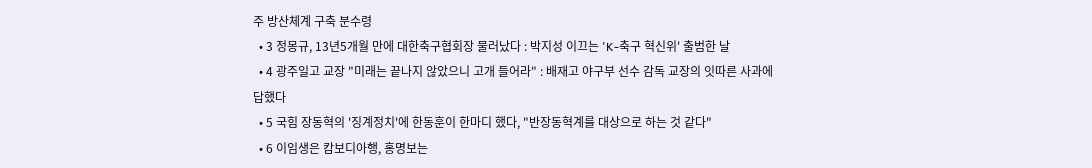주 방산체계 구축 분수령
  • 3 정몽규, 13년5개월 만에 대한축구협회장 물러났다 : 박지성 이끄는 'K-축구 혁신위' 출범한 날
  • 4 광주일고 교장 "미래는 끝나지 않았으니 고개 들어라" : 배재고 야구부 선수 감독 교장의 잇따른 사과에 답했다
  • 5 국힘 장동혁의 '징계정치'에 한동훈이 한마디 했다, "반장동혁계를 대상으로 하는 것 같다"
  • 6 이임생은 캄보디아행, 홍명보는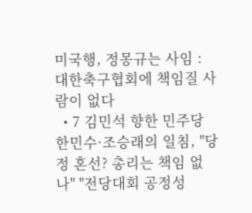미국행, 정몽규는 사임 : 대한축구협회에 책임질 사람이 없다
  • 7 김민석 향한 민주당 한민수·조승래의 일침, "당정 혼선? 총리는 책임 없나" "전당대회 공정성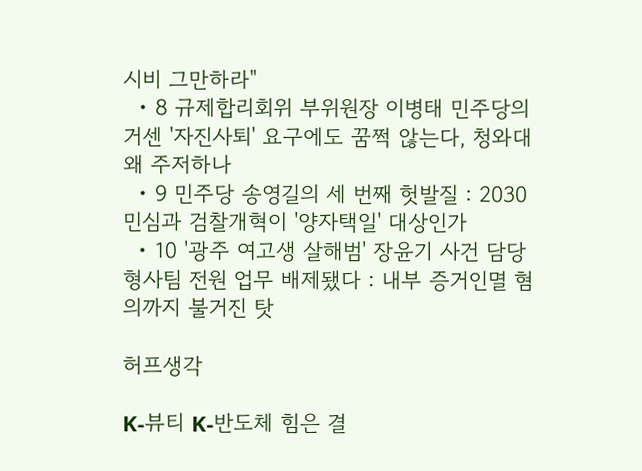시비 그만하라"
  • 8 규제합리회위 부위원장 이병태 민주당의 거센 '자진사퇴' 요구에도 꿈쩍 않는다, 청와대 왜 주저하나
  • 9 민주당 송영길의 세 번째 헛발질 : 2030 민심과 검찰개혁이 '양자택일' 대상인가
  • 10 '광주 여고생 살해범' 장윤기 사건 담당 형사팀 전원 업무 배제됐다 : 내부 증거인멸 혐의까지 불거진 탓

허프생각

K-뷰티 K-반도체 힘은 결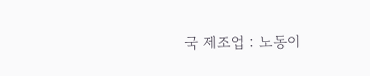국 제조업 : 노동이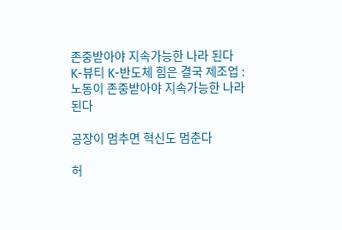존중받아야 지속가능한 나라 된다
K-뷰티 K-반도체 힘은 결국 제조업 : 노동이 존중받아야 지속가능한 나라 된다

공장이 멈추면 혁신도 멈춘다

허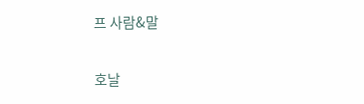프 사람&말

호날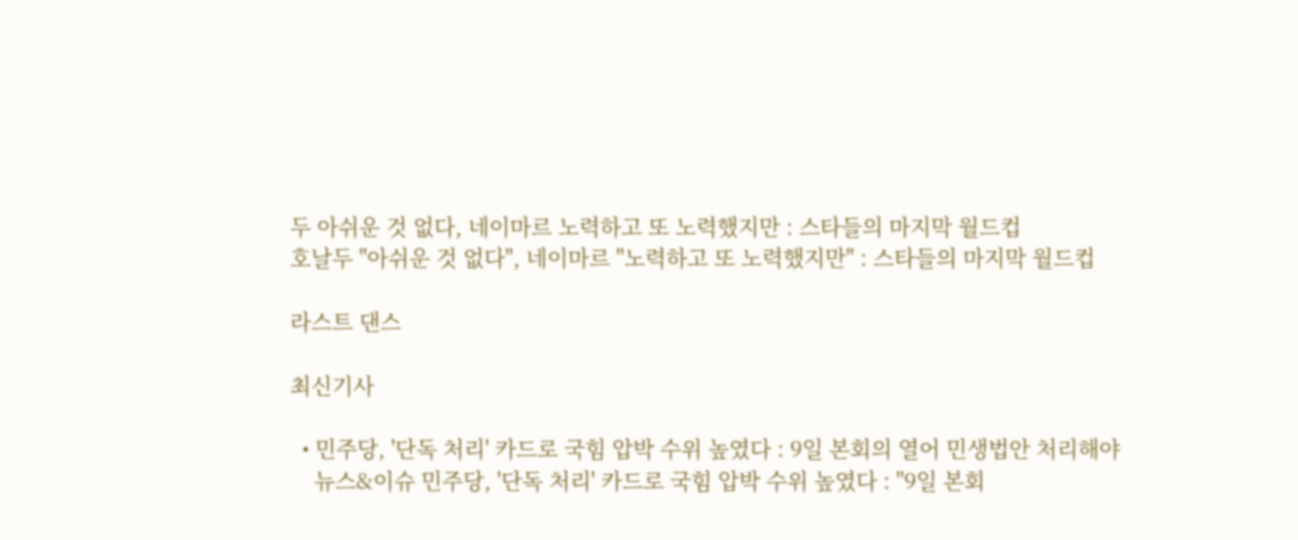두 아쉬운 것 없다, 네이마르 노력하고 또 노력했지만 : 스타들의 마지막 월드컵
호날두 "아쉬운 것 없다", 네이마르 "노력하고 또 노력했지만" : 스타들의 마지막 월드컵

라스트 댄스

최신기사

  • 민주당, '단독 처리' 카드로 국힘 압박 수위 높였다 : 9일 본회의 열어 민생법안 처리해야
    뉴스&이슈 민주당, '단독 처리' 카드로 국힘 압박 수위 높였다 : "9일 본회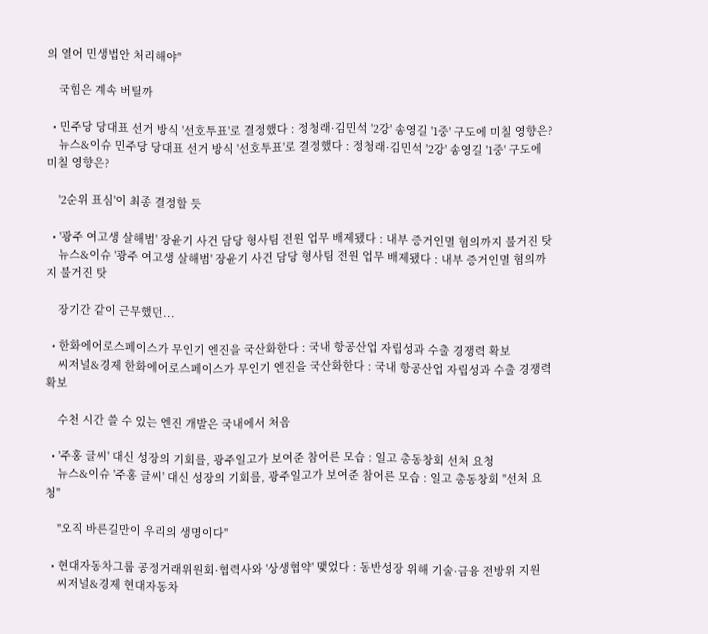의 열어 민생법안 처리해야"

    국힘은 계속 버틸까

  • 민주당 당대표 선거 방식 '선호투표'로 결정했다 : 정청래·김민석 '2강' 송영길 '1중' 구도에 미칠 영향은?
    뉴스&이슈 민주당 당대표 선거 방식 '선호투표'로 결정했다 : 정청래·김민석 '2강' 송영길 '1중' 구도에 미칠 영향은?

    '2순위 표심'이 최종 결정할 듯

  • '광주 여고생 살해범' 장윤기 사건 담당 형사팀 전원 업무 배제됐다 : 내부 증거인멸 혐의까지 불거진 탓
    뉴스&이슈 '광주 여고생 살해범' 장윤기 사건 담당 형사팀 전원 업무 배제됐다 : 내부 증거인멸 혐의까지 불거진 탓

    장기간 같이 근무했던...

  • 한화에어로스페이스가 무인기 엔진을 국산화한다 : 국내 항공산업 자립성과 수출 경쟁력 확보
    씨저널&경제 한화에어로스페이스가 무인기 엔진을 국산화한다 : 국내 항공산업 자립성과 수출 경쟁력 확보

    수천 시간 쓸 수 있는 엔진 개발은 국내에서 처음

  • '주홍 글씨' 대신 성장의 기회를, 광주일고가 보여준 참어른 모습 : 일고 총동창회 선처 요청
    뉴스&이슈 '주홍 글씨' 대신 성장의 기회를, 광주일고가 보여준 참어른 모습 : 일고 총동창회 "선처 요청"

    "오직 바른길만이 우리의 생명이다"

  • 현대자동차그룹 공정거래위원회·협력사와 '상생협약' 맺었다 : 동반성장 위해 기술·금융 전방위 지원
    씨저널&경제 현대자동차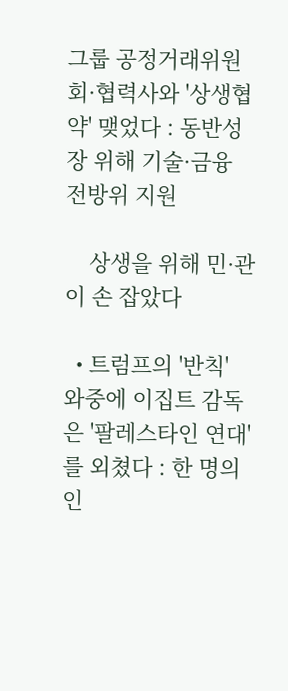그룹 공정거래위원회·협력사와 '상생협약' 맺었다 : 동반성장 위해 기술·금융 전방위 지원

    상생을 위해 민·관이 손 잡았다

  • 트럼프의 '반칙' 와중에 이집트 감독은 '팔레스타인 연대'를 외쳤다 : 한 명의 인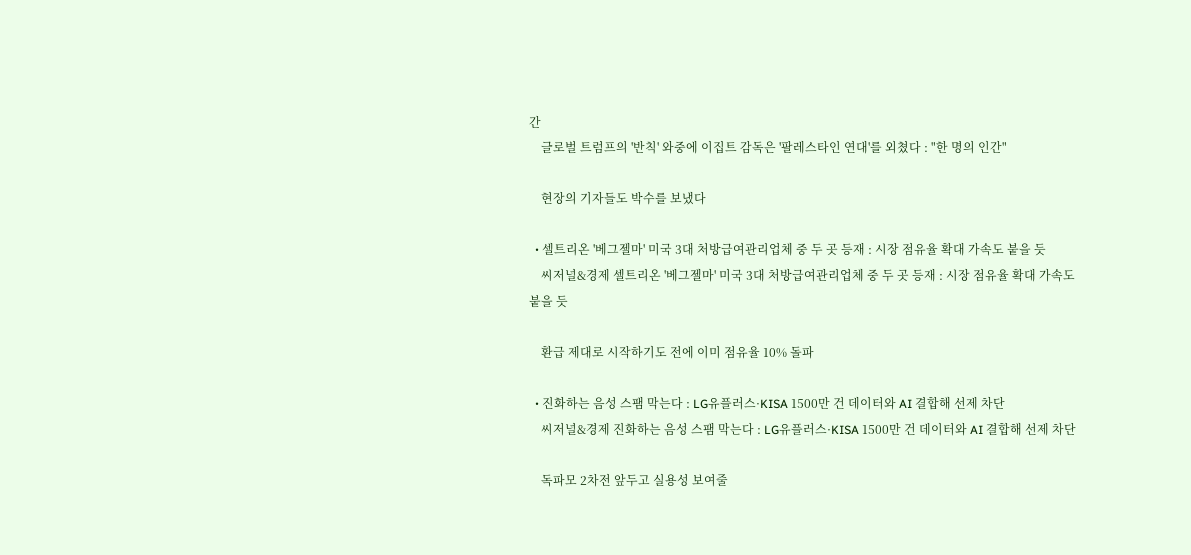간
    글로벌 트럼프의 '반칙' 와중에 이집트 감독은 '팔레스타인 연대'를 외쳤다 : "한 명의 인간"

    현장의 기자들도 박수를 보냈다

  • 셀트리온 '베그젤마' 미국 3대 처방급여관리업체 중 두 곳 등재 : 시장 점유율 확대 가속도 붙을 듯
    씨저널&경제 셀트리온 '베그젤마' 미국 3대 처방급여관리업체 중 두 곳 등재 : 시장 점유율 확대 가속도 붙을 듯

    환급 제대로 시작하기도 전에 이미 점유율 10% 돌파

  • 진화하는 음성 스팸 막는다 : LG유플러스·KISA 1500만 건 데이터와 AI 결합해 선제 차단
    씨저널&경제 진화하는 음성 스팸 막는다 : LG유플러스·KISA 1500만 건 데이터와 AI 결합해 선제 차단

    독파모 2차전 앞두고 실용성 보여줄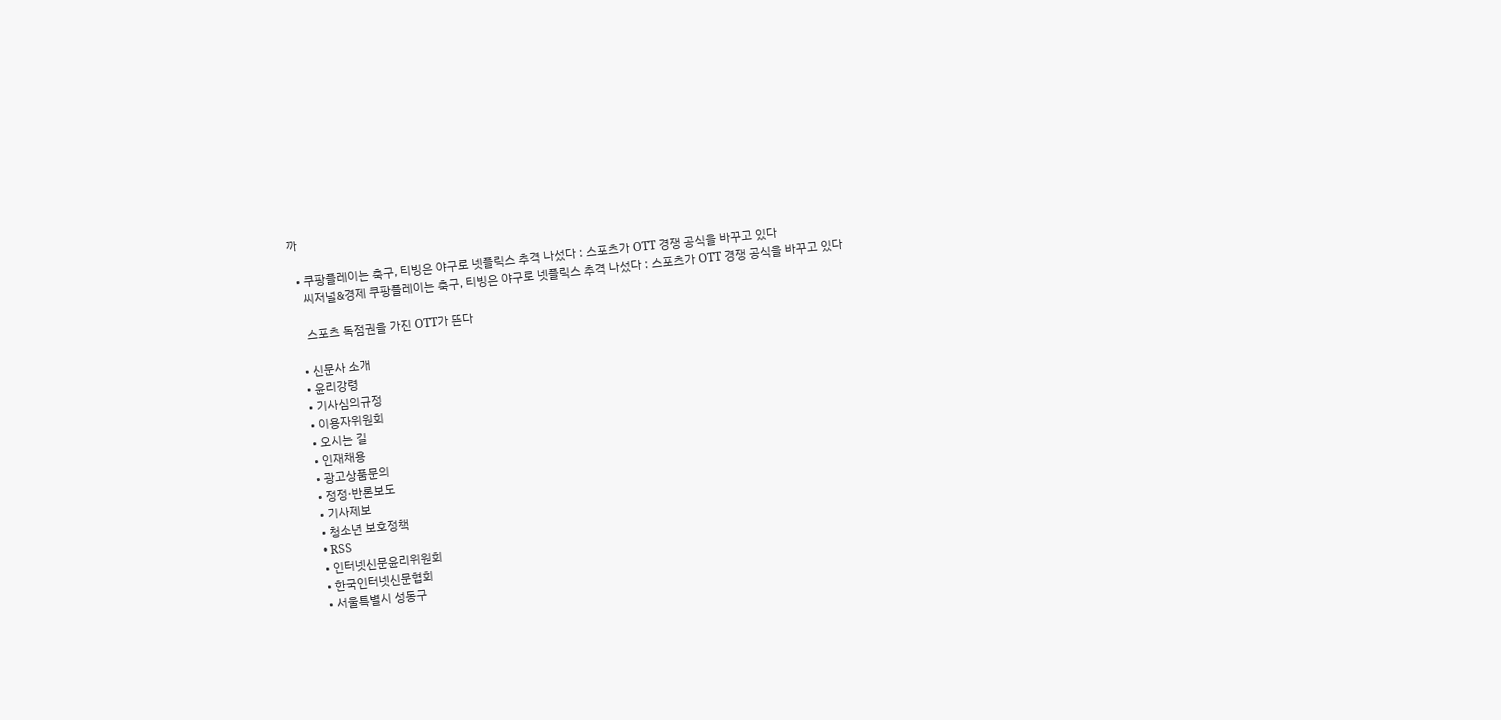까

  • 쿠팡플레이는 축구, 티빙은 야구로 넷플릭스 추격 나섰다 : 스포츠가 OTT 경쟁 공식을 바꾸고 있다
    씨저널&경제 쿠팡플레이는 축구, 티빙은 야구로 넷플릭스 추격 나섰다 : 스포츠가 OTT 경쟁 공식을 바꾸고 있다

    스포츠 독점권을 가진 OTT가 뜬다

  • 신문사 소개
  • 윤리강령
  • 기사심의규정
  • 이용자위원회
  • 오시는 길
  • 인재채용
  • 광고상품문의
  • 정정·반론보도
  • 기사제보
  • 청소년 보호정책
  • RSS
  • 인터넷신문윤리위원회
  • 한국인터넷신문협회
  • 서울특별시 성동구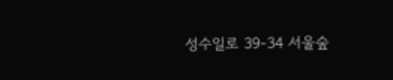성수일로 39-34 서울숲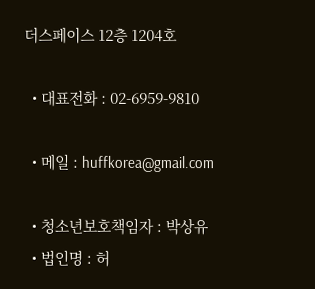더스페이스 12층 1204호

  • 대표전화 : 02-6959-9810

  • 메일 : huffkorea@gmail.com

  • 청소년보호책임자 : 박상유
  • 법인명 : 허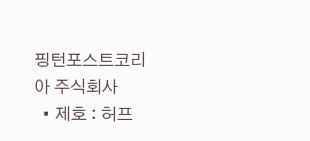핑턴포스트코리아 주식회사
  • 제호 : 허프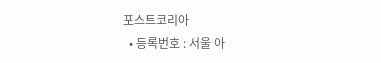포스트코리아
  • 등록번호 : 서울 아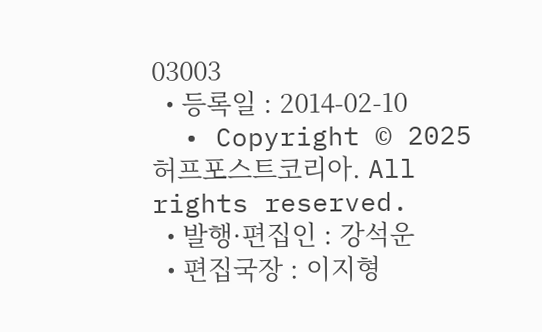03003
  • 등록일 : 2014-02-10
  • Copyright © 2025 허프포스트코리아. All rights reserved.
  • 발행·편집인 : 강석운
  • 편집국장 : 이지형